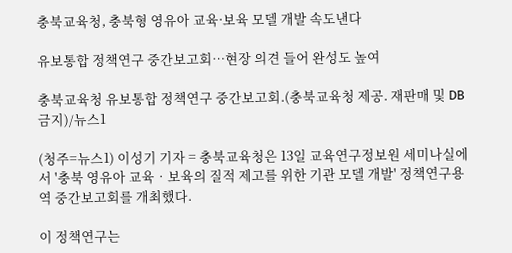충북교육청, 충북형 영유아 교육·보육 모델 개발 속도낸다

유보통합 정책연구 중간보고회…현장 의견 들어 완성도 높여

충북교육청 유보통합 정책연구 중간보고회.(충북교육청 제공. 재판매 및 DB금지)/뉴스1

(청주=뉴스1) 이성기 기자 = 충북교육청은 13일 교육연구정보원 세미나실에서 '충북 영유아 교육‧보육의 질적 제고를 위한 기관 모델 개발' 정책연구용역 중간보고회를 개최했다.

이 정책연구는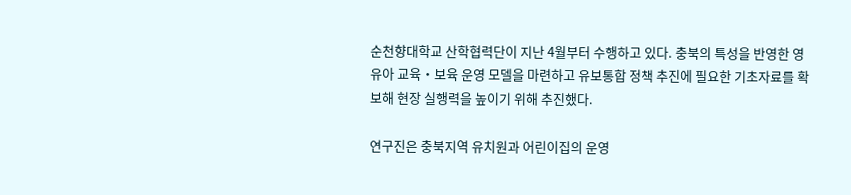순천향대학교 산학협력단이 지난 4월부터 수행하고 있다. 충북의 특성을 반영한 영유아 교육‧보육 운영 모델을 마련하고 유보통합 정책 추진에 필요한 기초자료를 확보해 현장 실행력을 높이기 위해 추진했다.

연구진은 충북지역 유치원과 어린이집의 운영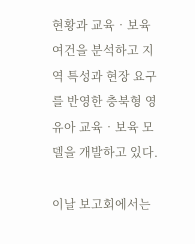현황과 교육‧보육 여건을 분석하고 지역 특성과 현장 요구를 반영한 충북형 영유아 교육‧보육 모델을 개발하고 있다.

이날 보고회에서는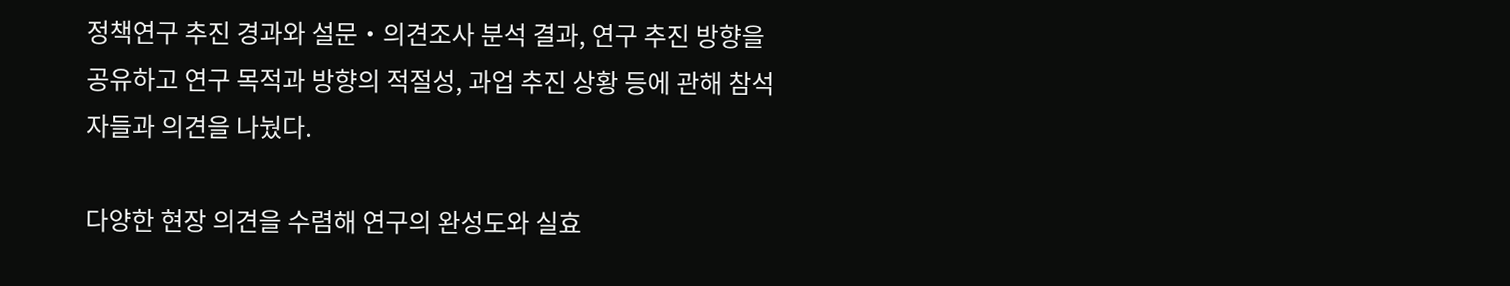정책연구 추진 경과와 설문‧의견조사 분석 결과, 연구 추진 방향을 공유하고 연구 목적과 방향의 적절성, 과업 추진 상황 등에 관해 참석자들과 의견을 나눴다.

다양한 현장 의견을 수렴해 연구의 완성도와 실효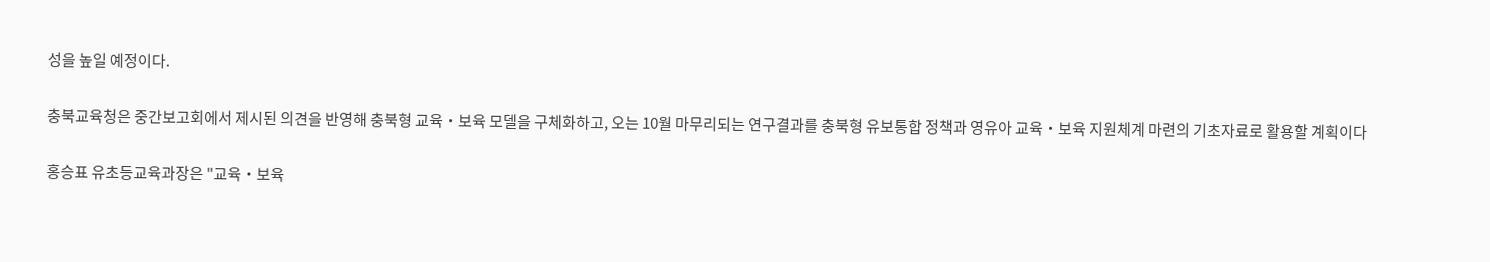성을 높일 예정이다.

충북교육청은 중간보고회에서 제시된 의견을 반영해 충북형 교육‧보육 모델을 구체화하고, 오는 10월 마무리되는 연구결과를 충북형 유보통합 정책과 영유아 교육‧보육 지원체계 마련의 기초자료로 활용할 계획이다

홍승표 유초등교육과장은 "교육‧보육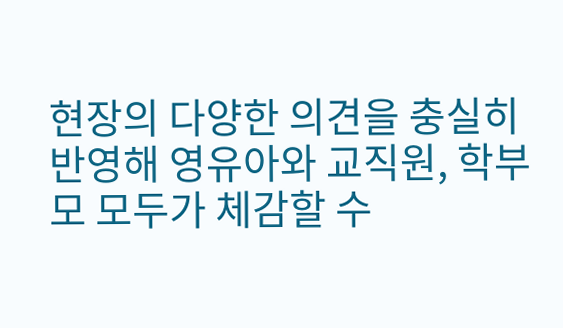현장의 다양한 의견을 충실히 반영해 영유아와 교직원, 학부모 모두가 체감할 수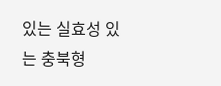있는 실효성 있는 충북형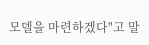모델을 마련하겠다"고 말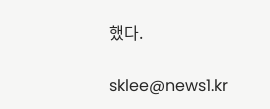했다.

sklee@news1.kr